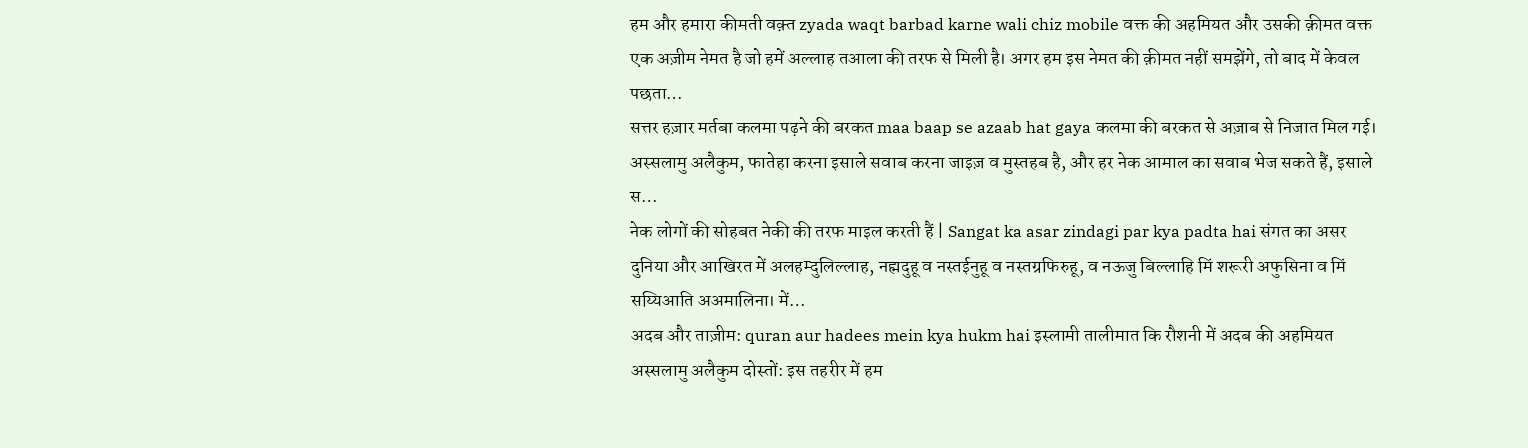हम और हमारा कीमती वक़्त zyada waqt barbad karne wali chiz mobile वक्त की अहमियत और उसकी क़ीमत वक्त एक अज़ीम नेमत है जो हमें अल्लाह तआला की तरफ से मिली है। अगर हम इस नेमत की क़ीमत नहीं समझेंगे, तो बाद में केवल पछता…
सत्तर हज़ार मर्तबा कलमा पढ़ने की बरकत maa baap se azaab hat gaya कलमा की बरकत से अज़ाब से निजात मिल गई। अस्सलामु अलैकुम, फातेहा करना इसाले सवाब करना जाइज़ व मुस्तहब है, और हर नेक आमाल का सवाब भेज सकते हैं, इसाले स…
नेक लोगों की सोहबत नेकी की तरफ माइल करती हैं | Sangat ka asar zindagi par kya padta hai संगत का असर दुनिया और आखिरत में अलहम्दुलिल्लाह, नह्मदुहू व नस्तईनुहू व नस्तग्रफिरुहू, व नऊजु बिल्लाहि मिं शरूरी अफुसिना व मिं सय्यिआति अअमालिना। में…
अदब और ताज़ीम: quran aur hadees mein kya hukm hai इस्लामी तालीमात कि रौशनी में अदब की अहमियत अस्सलामु अलैकुम दोस्तों: इस तहरीर में हम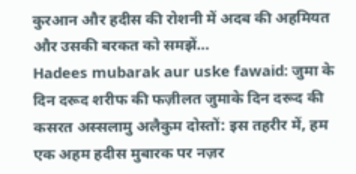कुरआन और हदीस की रोशनी में अदब की अहमियत और उसकी बरकत को समझें…
Hadees mubarak aur uske fawaid: जुमा के दिन दरूद शरीफ की फज़ीलत जुमाके दिन दरूद की कसरत अस्सलामु अलैकुम दोस्तों: इस तहरीर में, हम एक अहम हदीस मुबारक पर नज़र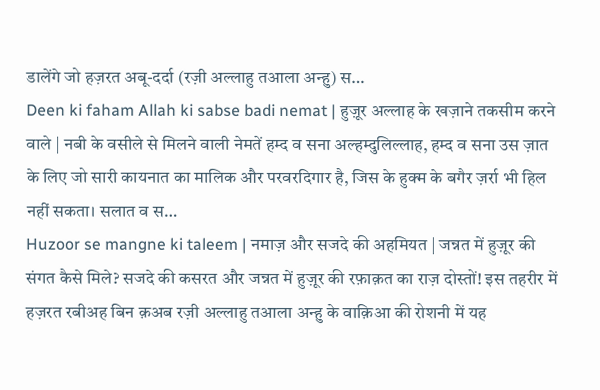डालेंगे जो हज़रत अबू-दर्दा (रज़ी अल्लाहु तआला अन्हु) स…
Deen ki faham Allah ki sabse badi nemat | हुज़ूर अल्लाह के खज़ाने तकसीम करने वाले | नबी के वसीले से मिलने वाली नेमतें हम्द व सना अल्हम्दुलिल्लाह, हम्द व सना उस ज़ात के लिए जो सारी कायनात का मालिक और परवरदिगार है, जिस के हुक्म के बगैर ज़र्रा भी हिल नहीं सकता। सलात व स…
Huzoor se mangne ki taleem | नमाज़ और सजदे की अहमियत | जन्नत में हुज़ूर की संगत कैसे मिले? सजदे की कसरत और जन्नत में हुज़ूर की रफ़ाक़त का राज़ दोस्तों! इस तहरीर में हज़रत रबीअह बिन क़अब रज़ी अल्लाहु तआला अन्हु के वाक़िआ की रोशनी में यह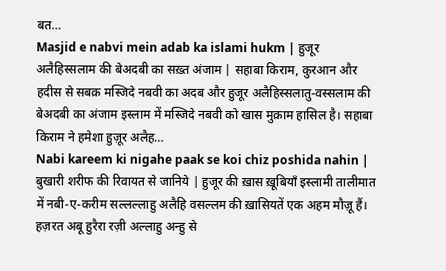बत…
Masjid e nabvi mein adab ka islami hukm | हुजूर अलैहिस्सलाम की बेअदबी का सख़्त अंजाम | सहाबा किराम, कुरआन और हदीस से सबक़ मस्जिदे नबवी का अदब और हुजूर अलैहिस्सलातु-वस्सलाम की बेअदबी का अंजाम इस्लाम में मस्जिदे नबवी को खास मुक़ाम हासिल है। सहाबा किराम ने हमेशा हुज़ूर अलैह…
Nabi kareem ki nigahe paak se koi chiz poshida nahin | बुखारी शरीफ की रिवायत से जानिये | हुजूर की ख़ास ख़ूबियाँ इस्लामी तालीमात में नबी-ए-करीम सल्लल्लाहु अलैहि वसल्लम की ख़ासियतें एक अहम मौज़ू हैं। हज़रत अबू हुरैरा रज़ी अल्लाहु अन्हु से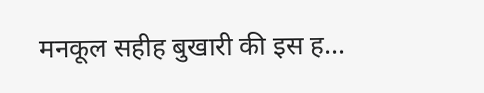मनकूल सहीह बुखारी की इस ह…